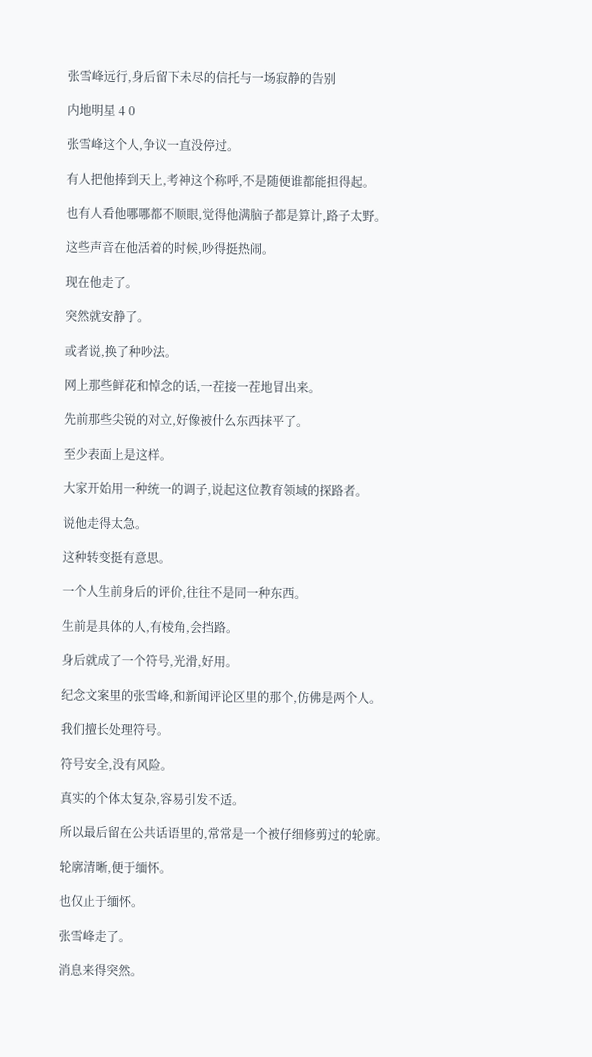张雪峰远行,身后留下未尽的信托与一场寂静的告别

内地明星 4 0

张雪峰这个人,争议一直没停过。

有人把他捧到天上,考神这个称呼,不是随便谁都能担得起。

也有人看他哪哪都不顺眼,觉得他满脑子都是算计,路子太野。

这些声音在他活着的时候,吵得挺热闹。

现在他走了。

突然就安静了。

或者说,换了种吵法。

网上那些鲜花和悼念的话,一茬接一茬地冒出来。

先前那些尖锐的对立,好像被什么东西抹平了。

至少表面上是这样。

大家开始用一种统一的调子,说起这位教育领域的探路者。

说他走得太急。

这种转变挺有意思。

一个人生前身后的评价,往往不是同一种东西。

生前是具体的人,有棱角,会挡路。

身后就成了一个符号,光滑,好用。

纪念文案里的张雪峰,和新闻评论区里的那个,仿佛是两个人。

我们擅长处理符号。

符号安全,没有风险。

真实的个体太复杂,容易引发不适。

所以最后留在公共话语里的,常常是一个被仔细修剪过的轮廓。

轮廓清晰,便于缅怀。

也仅止于缅怀。

张雪峰走了。

消息来得突然。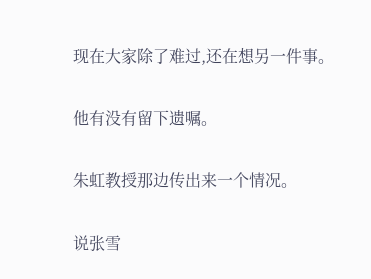现在大家除了难过,还在想另一件事。

他有没有留下遗嘱。

朱虹教授那边传出来一个情况。

说张雪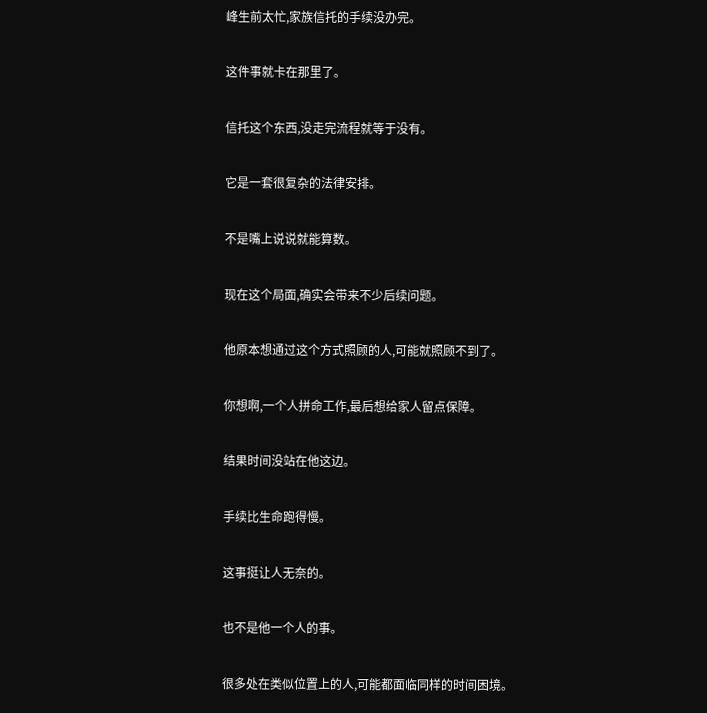峰生前太忙,家族信托的手续没办完。

这件事就卡在那里了。

信托这个东西,没走完流程就等于没有。

它是一套很复杂的法律安排。

不是嘴上说说就能算数。

现在这个局面,确实会带来不少后续问题。

他原本想通过这个方式照顾的人,可能就照顾不到了。

你想啊,一个人拼命工作,最后想给家人留点保障。

结果时间没站在他这边。

手续比生命跑得慢。

这事挺让人无奈的。

也不是他一个人的事。

很多处在类似位置上的人,可能都面临同样的时间困境。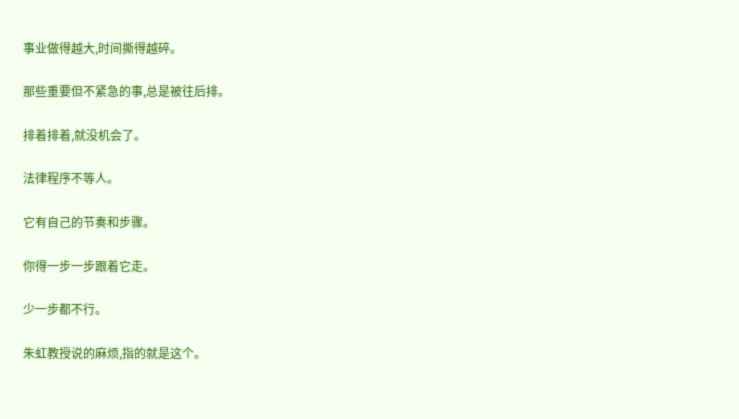事业做得越大,时间撕得越碎。

那些重要但不紧急的事,总是被往后排。

排着排着,就没机会了。

法律程序不等人。

它有自己的节奏和步骤。

你得一步一步跟着它走。

少一步都不行。

朱虹教授说的麻烦,指的就是这个。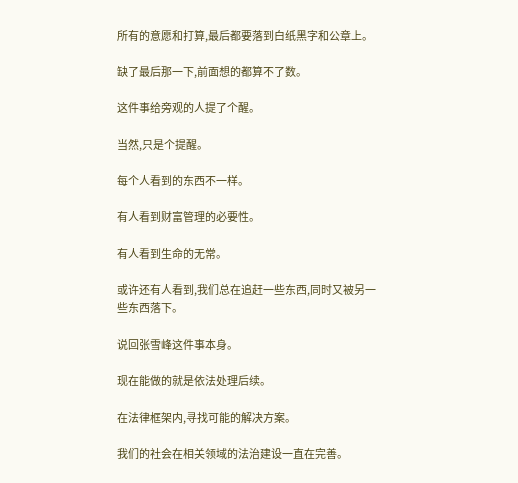所有的意愿和打算,最后都要落到白纸黑字和公章上。

缺了最后那一下,前面想的都算不了数。

这件事给旁观的人提了个醒。

当然,只是个提醒。

每个人看到的东西不一样。

有人看到财富管理的必要性。

有人看到生命的无常。

或许还有人看到,我们总在追赶一些东西,同时又被另一些东西落下。

说回张雪峰这件事本身。

现在能做的就是依法处理后续。

在法律框架内,寻找可能的解决方案。

我们的社会在相关领域的法治建设一直在完善。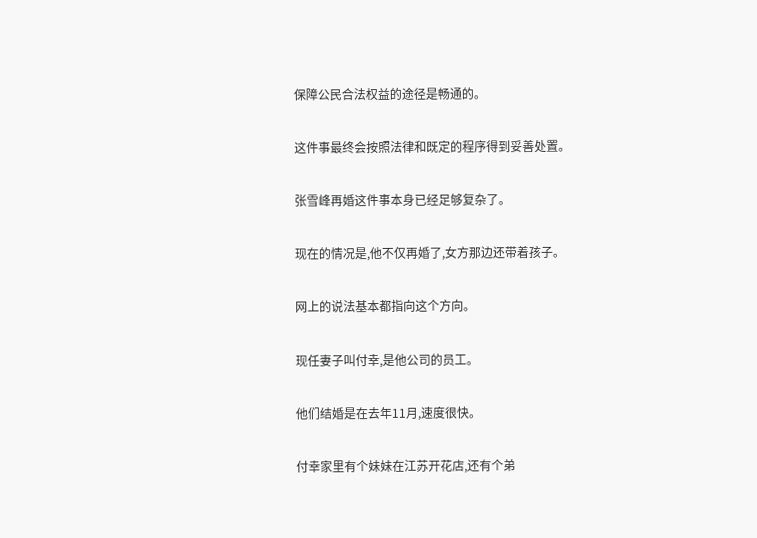保障公民合法权益的途径是畅通的。

这件事最终会按照法律和既定的程序得到妥善处置。

张雪峰再婚这件事本身已经足够复杂了。

现在的情况是,他不仅再婚了,女方那边还带着孩子。

网上的说法基本都指向这个方向。

现任妻子叫付幸,是他公司的员工。

他们结婚是在去年11月,速度很快。

付幸家里有个妹妹在江苏开花店,还有个弟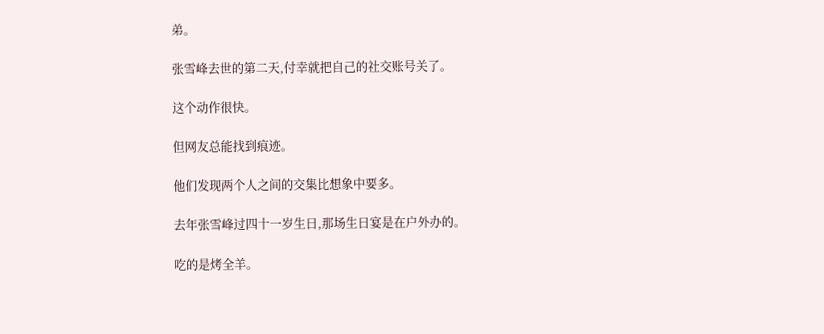弟。

张雪峰去世的第二天,付幸就把自己的社交账号关了。

这个动作很快。

但网友总能找到痕迹。

他们发现两个人之间的交集比想象中要多。

去年张雪峰过四十一岁生日,那场生日宴是在户外办的。

吃的是烤全羊。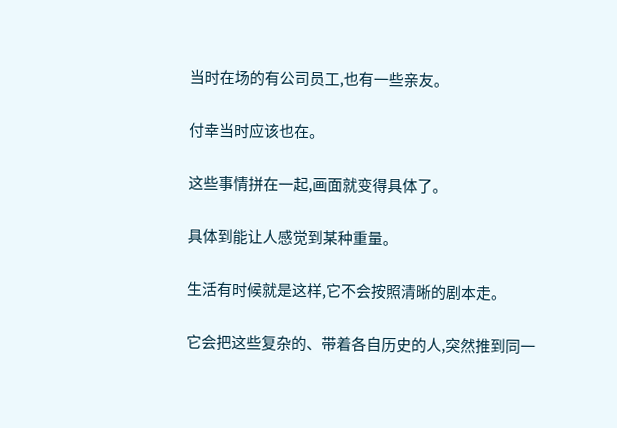当时在场的有公司员工,也有一些亲友。

付幸当时应该也在。

这些事情拼在一起,画面就变得具体了。

具体到能让人感觉到某种重量。

生活有时候就是这样,它不会按照清晰的剧本走。

它会把这些复杂的、带着各自历史的人,突然推到同一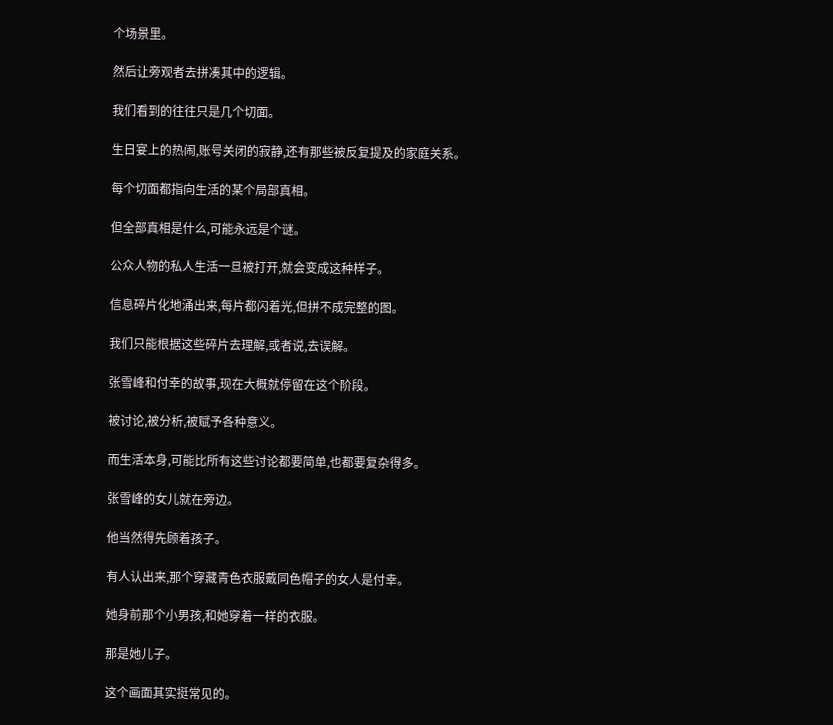个场景里。

然后让旁观者去拼凑其中的逻辑。

我们看到的往往只是几个切面。

生日宴上的热闹,账号关闭的寂静,还有那些被反复提及的家庭关系。

每个切面都指向生活的某个局部真相。

但全部真相是什么,可能永远是个谜。

公众人物的私人生活一旦被打开,就会变成这种样子。

信息碎片化地涌出来,每片都闪着光,但拼不成完整的图。

我们只能根据这些碎片去理解,或者说,去误解。

张雪峰和付幸的故事,现在大概就停留在这个阶段。

被讨论,被分析,被赋予各种意义。

而生活本身,可能比所有这些讨论都要简单,也都要复杂得多。

张雪峰的女儿就在旁边。

他当然得先顾着孩子。

有人认出来,那个穿藏青色衣服戴同色帽子的女人是付幸。

她身前那个小男孩,和她穿着一样的衣服。

那是她儿子。

这个画面其实挺常见的。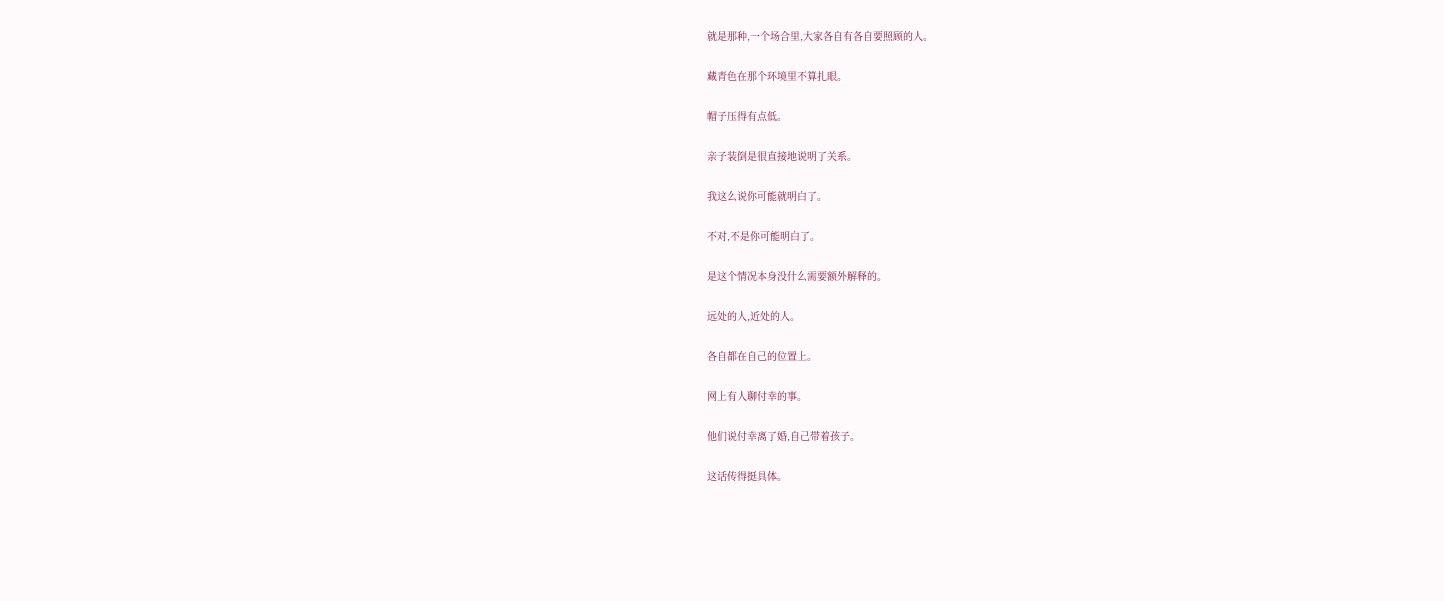就是那种,一个场合里,大家各自有各自要照顾的人。

藏青色在那个环境里不算扎眼。

帽子压得有点低。

亲子装倒是很直接地说明了关系。

我这么说你可能就明白了。

不对,不是你可能明白了。

是这个情况本身没什么需要额外解释的。

远处的人,近处的人。

各自都在自己的位置上。

网上有人聊付幸的事。

他们说付幸离了婚,自己带着孩子。

这话传得挺具体。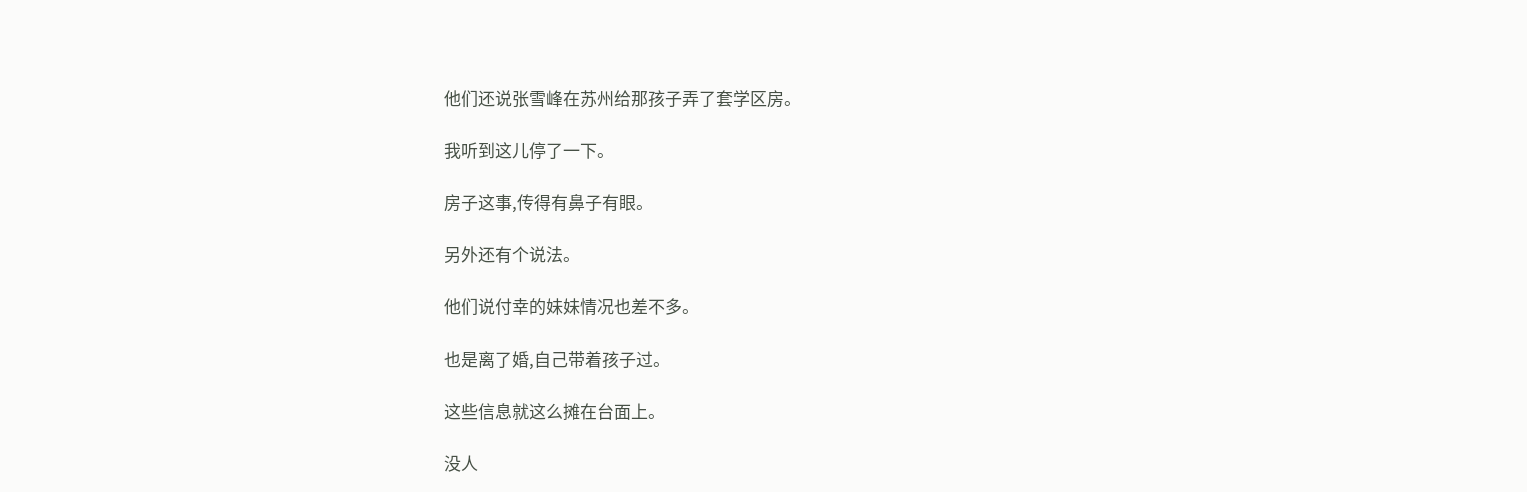他们还说张雪峰在苏州给那孩子弄了套学区房。

我听到这儿停了一下。

房子这事,传得有鼻子有眼。

另外还有个说法。

他们说付幸的妹妹情况也差不多。

也是离了婚,自己带着孩子过。

这些信息就这么摊在台面上。

没人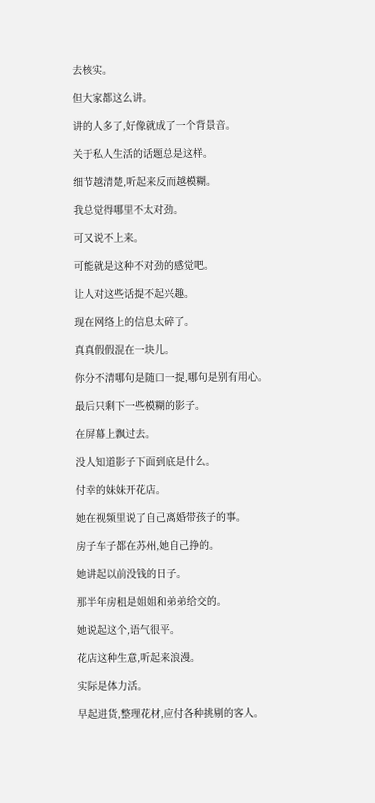去核实。

但大家都这么讲。

讲的人多了,好像就成了一个背景音。

关于私人生活的话题总是这样。

细节越清楚,听起来反而越模糊。

我总觉得哪里不太对劲。

可又说不上来。

可能就是这种不对劲的感觉吧。

让人对这些话提不起兴趣。

现在网络上的信息太碎了。

真真假假混在一块儿。

你分不清哪句是随口一提,哪句是别有用心。

最后只剩下一些模糊的影子。

在屏幕上飘过去。

没人知道影子下面到底是什么。

付幸的妹妹开花店。

她在视频里说了自己离婚带孩子的事。

房子车子都在苏州,她自己挣的。

她讲起以前没钱的日子。

那半年房租是姐姐和弟弟给交的。

她说起这个,语气很平。

花店这种生意,听起来浪漫。

实际是体力活。

早起进货,整理花材,应付各种挑剔的客人。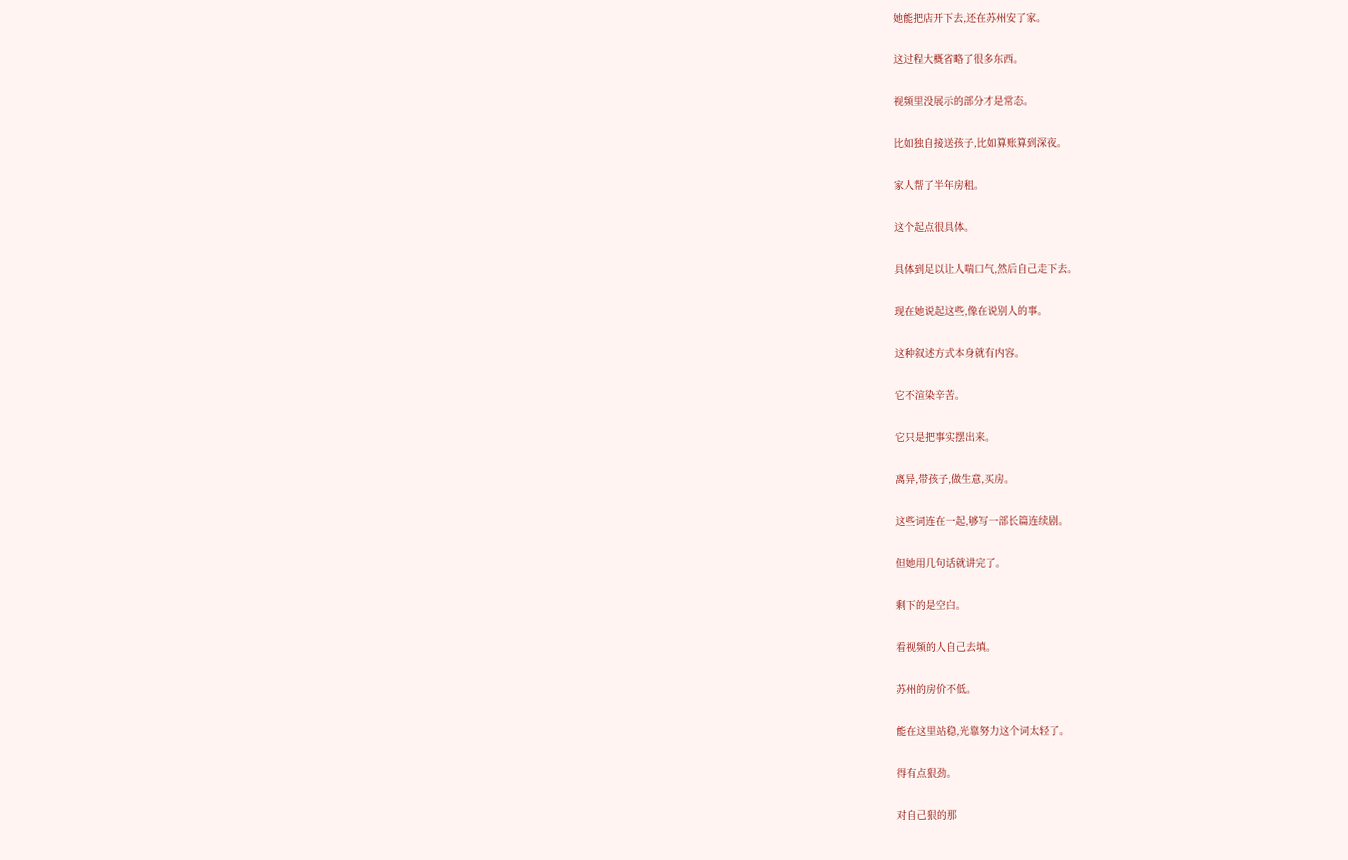她能把店开下去,还在苏州安了家。

这过程大概省略了很多东西。

视频里没展示的部分才是常态。

比如独自接送孩子,比如算账算到深夜。

家人帮了半年房租。

这个起点很具体。

具体到足以让人喘口气,然后自己走下去。

现在她说起这些,像在说别人的事。

这种叙述方式本身就有内容。

它不渲染辛苦。

它只是把事实摆出来。

离异,带孩子,做生意,买房。

这些词连在一起,够写一部长篇连续剧。

但她用几句话就讲完了。

剩下的是空白。

看视频的人自己去填。

苏州的房价不低。

能在这里站稳,光靠努力这个词太轻了。

得有点狠劲。

对自己狠的那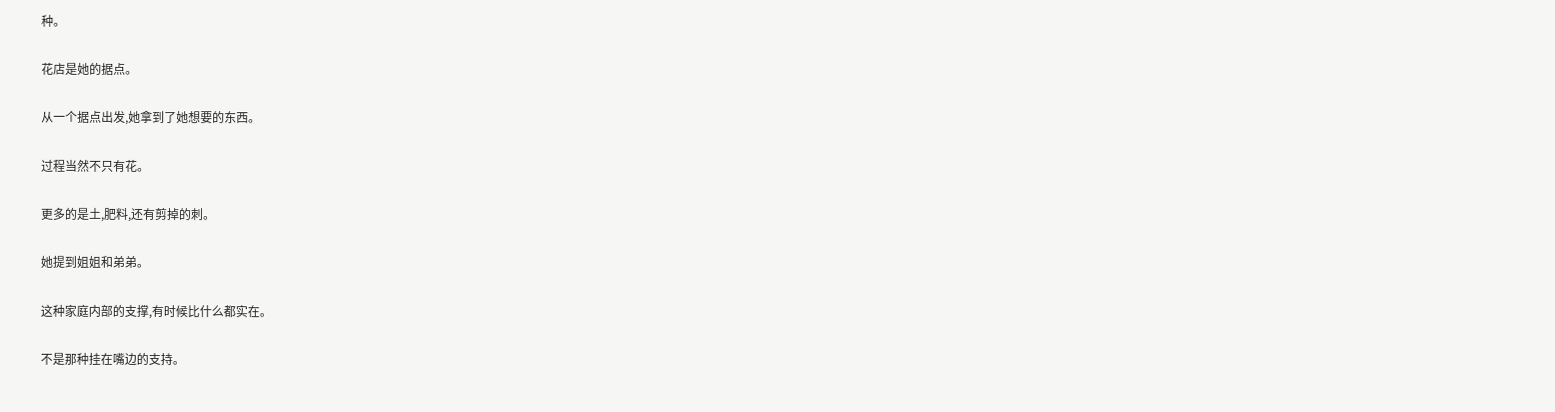种。

花店是她的据点。

从一个据点出发,她拿到了她想要的东西。

过程当然不只有花。

更多的是土,肥料,还有剪掉的刺。

她提到姐姐和弟弟。

这种家庭内部的支撑,有时候比什么都实在。

不是那种挂在嘴边的支持。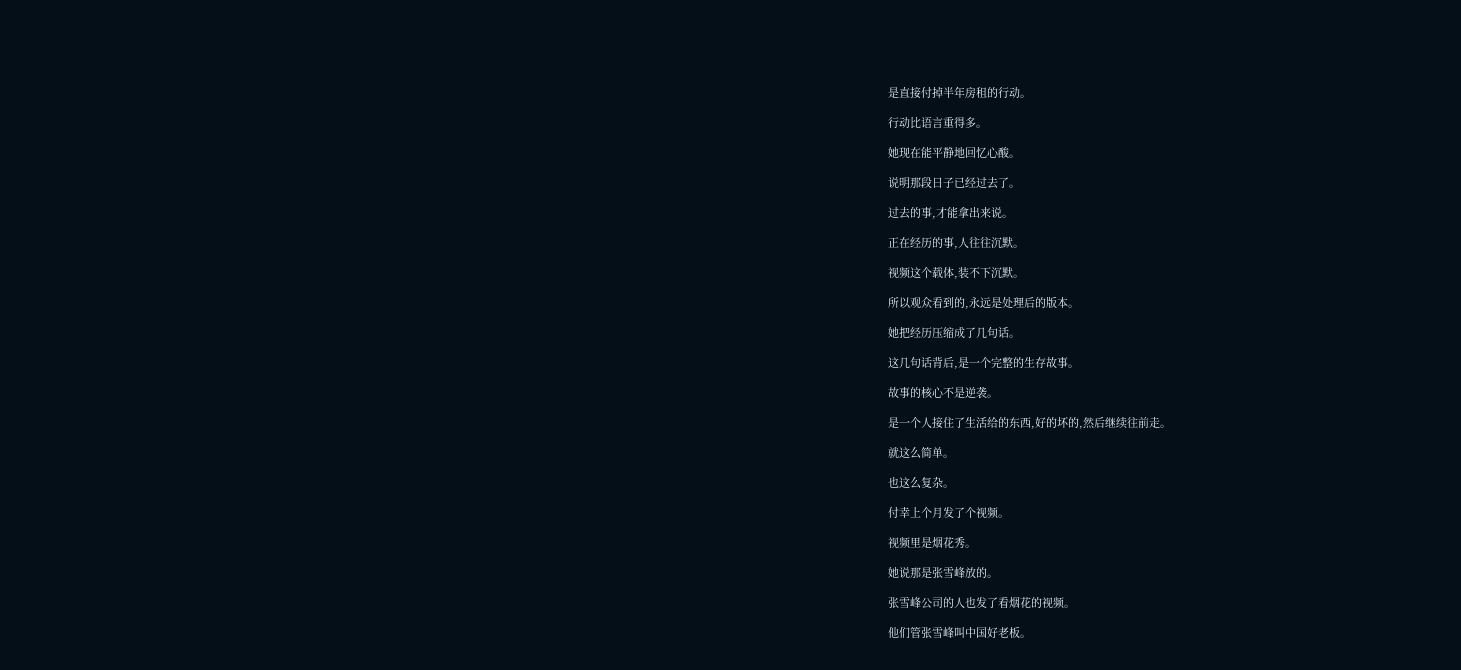是直接付掉半年房租的行动。

行动比语言重得多。

她现在能平静地回忆心酸。

说明那段日子已经过去了。

过去的事,才能拿出来说。

正在经历的事,人往往沉默。

视频这个载体,装不下沉默。

所以观众看到的,永远是处理后的版本。

她把经历压缩成了几句话。

这几句话背后,是一个完整的生存故事。

故事的核心不是逆袭。

是一个人接住了生活给的东西,好的坏的,然后继续往前走。

就这么简单。

也这么复杂。

付幸上个月发了个视频。

视频里是烟花秀。

她说那是张雪峰放的。

张雪峰公司的人也发了看烟花的视频。

他们管张雪峰叫中国好老板。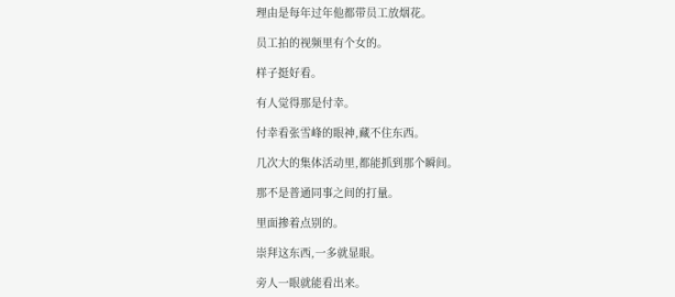理由是每年过年他都带员工放烟花。

员工拍的视频里有个女的。

样子挺好看。

有人觉得那是付幸。

付幸看张雪峰的眼神,藏不住东西。

几次大的集体活动里,都能抓到那个瞬间。

那不是普通同事之间的打量。

里面掺着点别的。

崇拜这东西,一多就显眼。

旁人一眼就能看出来。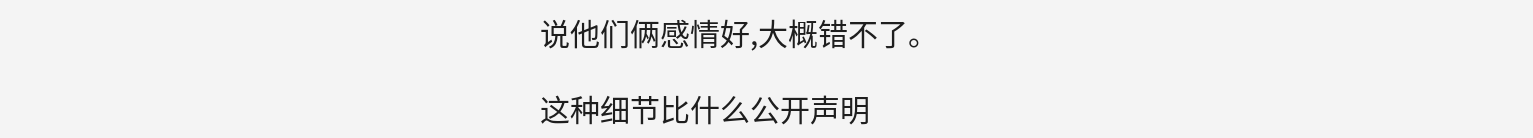说他们俩感情好,大概错不了。

这种细节比什么公开声明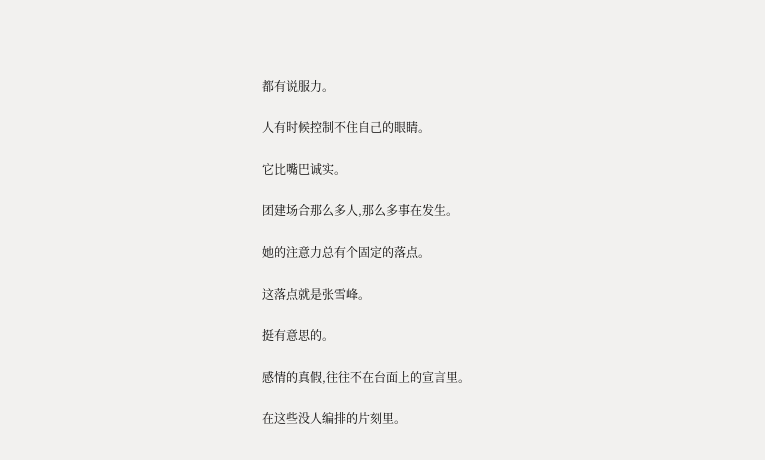都有说服力。

人有时候控制不住自己的眼睛。

它比嘴巴诚实。

团建场合那么多人,那么多事在发生。

她的注意力总有个固定的落点。

这落点就是张雪峰。

挺有意思的。

感情的真假,往往不在台面上的宣言里。

在这些没人编排的片刻里。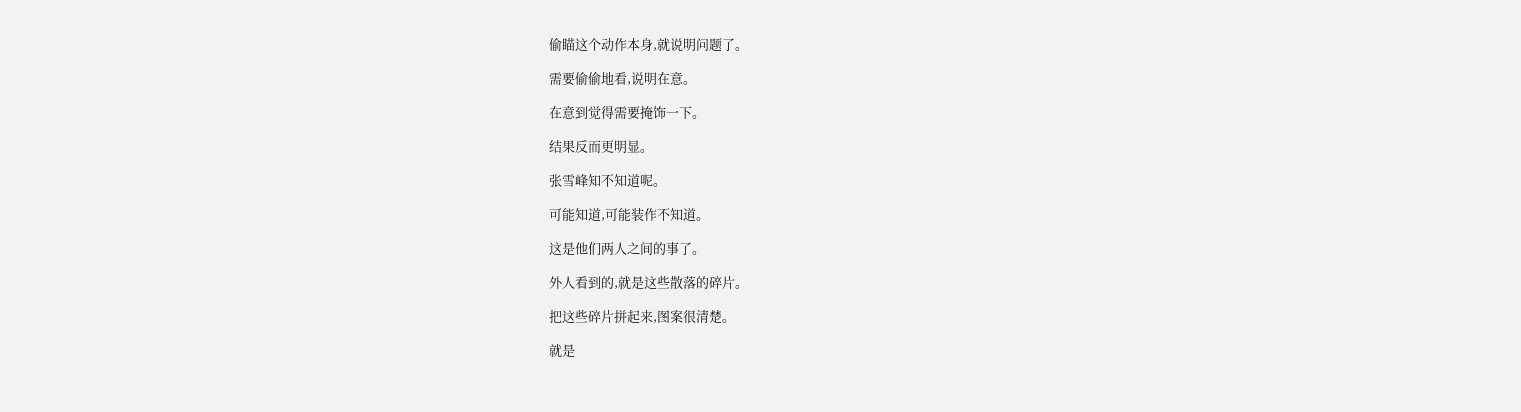偷瞄这个动作本身,就说明问题了。

需要偷偷地看,说明在意。

在意到觉得需要掩饰一下。

结果反而更明显。

张雪峰知不知道呢。

可能知道,可能装作不知道。

这是他们两人之间的事了。

外人看到的,就是这些散落的碎片。

把这些碎片拼起来,图案很清楚。

就是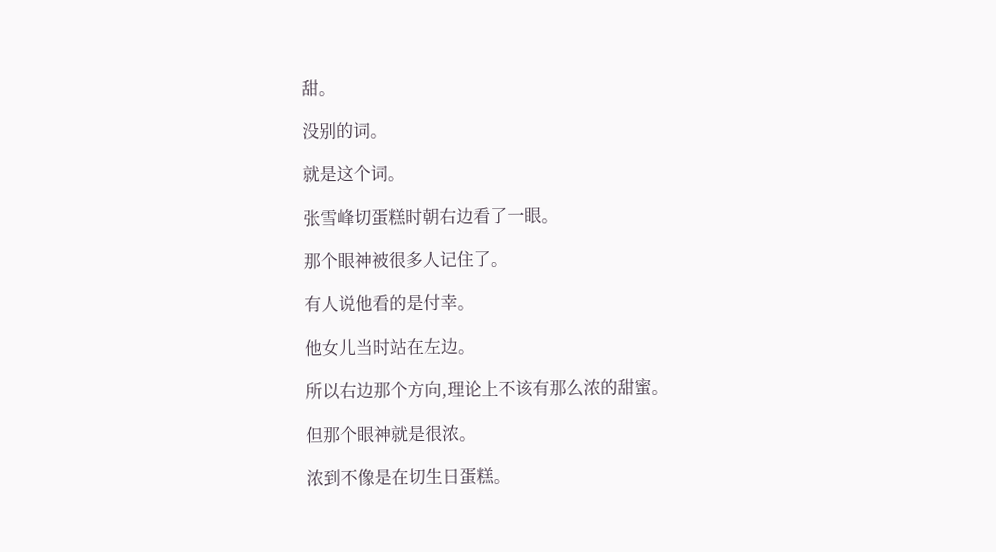甜。

没别的词。

就是这个词。

张雪峰切蛋糕时朝右边看了一眼。

那个眼神被很多人记住了。

有人说他看的是付幸。

他女儿当时站在左边。

所以右边那个方向,理论上不该有那么浓的甜蜜。

但那个眼神就是很浓。

浓到不像是在切生日蛋糕。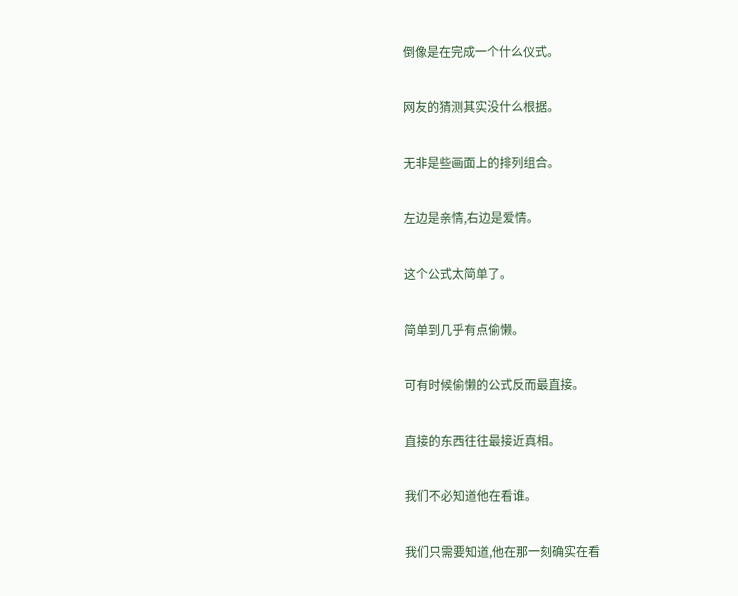倒像是在完成一个什么仪式。

网友的猜测其实没什么根据。

无非是些画面上的排列组合。

左边是亲情,右边是爱情。

这个公式太简单了。

简单到几乎有点偷懒。

可有时候偷懒的公式反而最直接。

直接的东西往往最接近真相。

我们不必知道他在看谁。

我们只需要知道,他在那一刻确实在看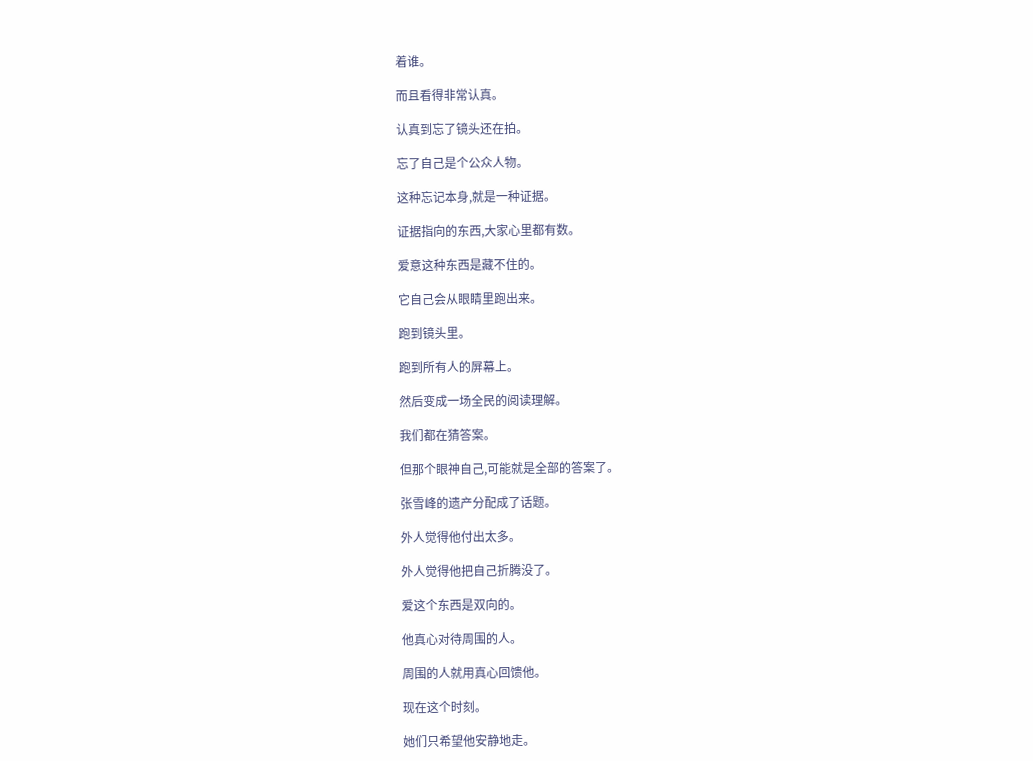着谁。

而且看得非常认真。

认真到忘了镜头还在拍。

忘了自己是个公众人物。

这种忘记本身,就是一种证据。

证据指向的东西,大家心里都有数。

爱意这种东西是藏不住的。

它自己会从眼睛里跑出来。

跑到镜头里。

跑到所有人的屏幕上。

然后变成一场全民的阅读理解。

我们都在猜答案。

但那个眼神自己,可能就是全部的答案了。

张雪峰的遗产分配成了话题。

外人觉得他付出太多。

外人觉得他把自己折腾没了。

爱这个东西是双向的。

他真心对待周围的人。

周围的人就用真心回馈他。

现在这个时刻。

她们只希望他安静地走。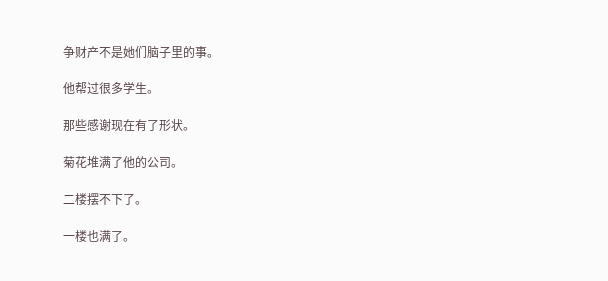争财产不是她们脑子里的事。

他帮过很多学生。

那些感谢现在有了形状。

菊花堆满了他的公司。

二楼摆不下了。

一楼也满了。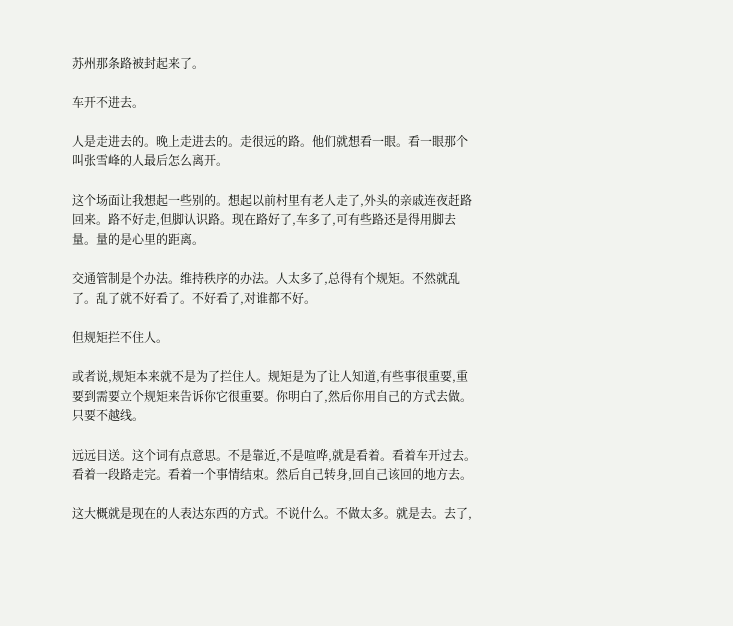苏州那条路被封起来了。

车开不进去。

人是走进去的。晚上走进去的。走很远的路。他们就想看一眼。看一眼那个叫张雪峰的人最后怎么离开。

这个场面让我想起一些别的。想起以前村里有老人走了,外头的亲戚连夜赶路回来。路不好走,但脚认识路。现在路好了,车多了,可有些路还是得用脚去量。量的是心里的距离。

交通管制是个办法。维持秩序的办法。人太多了,总得有个规矩。不然就乱了。乱了就不好看了。不好看了,对谁都不好。

但规矩拦不住人。

或者说,规矩本来就不是为了拦住人。规矩是为了让人知道,有些事很重要,重要到需要立个规矩来告诉你它很重要。你明白了,然后你用自己的方式去做。只要不越线。

远远目送。这个词有点意思。不是靠近,不是喧哗,就是看着。看着车开过去。看着一段路走完。看着一个事情结束。然后自己转身,回自己该回的地方去。

这大概就是现在的人表达东西的方式。不说什么。不做太多。就是去。去了,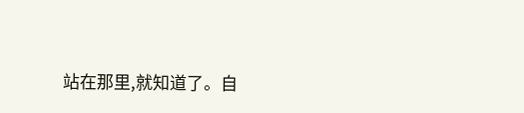站在那里,就知道了。自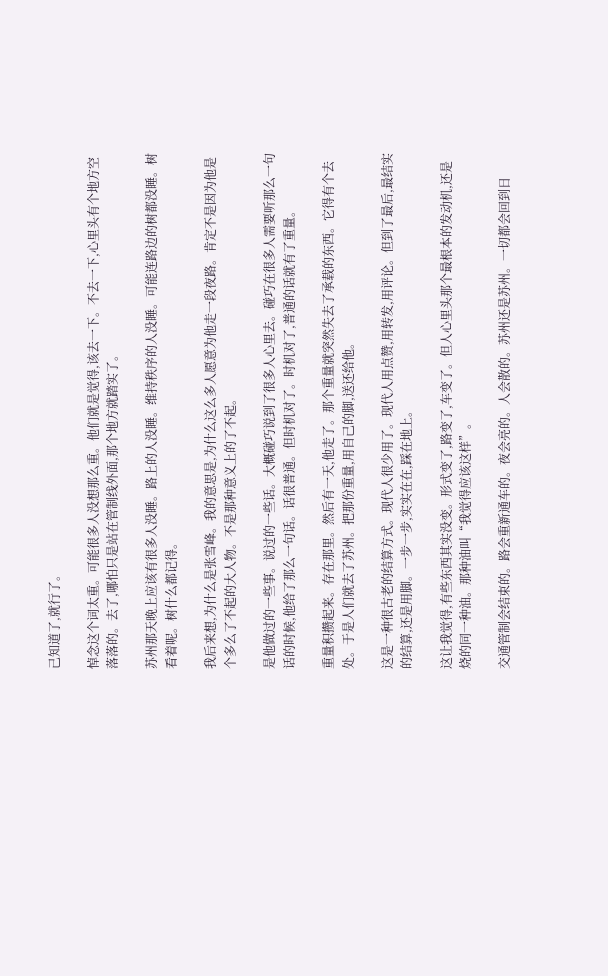己知道了,就行了。

悼念这个词太重。可能很多人没想那么重。他们就是觉得,该去一下。不去一下,心里头有个地方空落落的。去了,哪怕只是站在管制线外面,那个地方就踏实了。

苏州那天晚上应该有很多人没睡。路上的人没睡。维持秩序的人没睡。可能连路边的树都没睡。树看着呢。树什么都记得。

我后来想,为什么是张雪峰。我的意思是,为什么这么多人愿意为他走一段夜路。肯定不是因为他是个多么了不起的大人物。不是那种意义上的了不起。

是他做过的一些事。说过的一些话。大概碰巧说到了很多人心里去。碰巧在很多人需要听那么一句话的时候,他给了那么一句话。话很普通。但时机对了。时机对了,普通的话就有了重量。

重量积攒起来。存在那里。然后有一天,他走了。那个重量就突然失去了承载的东西。它得有个去处。于是人们就去了苏州。把那份重量,用自己的脚,送还给他。

这是一种很古老的结算方式。现代人很少用了。现代人用点赞,用转发,用评论。但到了最后,最结实的结算,还是用脚。一步一步,实实在在,踩在地上。

这让我觉得,有些东西其实没变。形式变了,路变了,车变了。但人心里头那个最根本的发动机,还是烧的同一种油。那种油叫“我觉得应该这样”。

交通管制会结束的。路会重新通车的。夜会亮的。人会散的。苏州还是苏州。一切都会回到日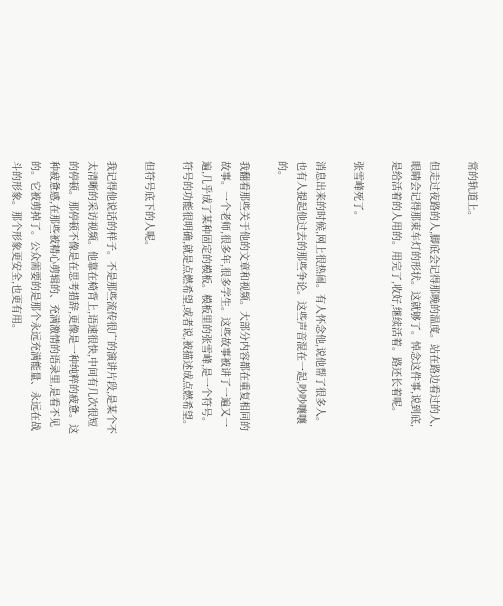常的轨道上。

但走过夜路的人,脚底会记得那晚的温度。站在路边看过的人,眼睛会记得那束车灯的形状。这就够了。悼念这件事,说到底,是给活着的人用的。用完了,收好,继续活着。路还长着呢。

张雪峰死了。

消息出来的时候,网上很热闹。有人怀念他,说他帮了很多人。也有人提起他过去的那些争论。这些声音混在一起,吵吵嚷嚷的。

我翻看那些关于他的文章和视频。大部分内容都在重复相同的故事。一个老师,很多年,很多学生。这些故事被讲了一遍又一遍,几乎成了某种固定的模板。模板里的张雪峰,是一个符号。符号的功能很明确,就是点燃希望,或者说,被描述成点燃希望。

但符号底下的人呢。

我记得他说话的样子。不是那些流传很广的演讲片段,是某个不太清晰的采访视频。他靠在椅背上,语速很快,中间有几次很短的停顿。那停顿不像是在思考措辞,更像是一种纯粹的疲惫。这种疲惫感,在那些被精心剪辑的、充满激情的语录里,是看不见的。它被剪掉了。公众需要的是那个永远充满能量、永远在战斗的形象。那个形象更安全,也更有用。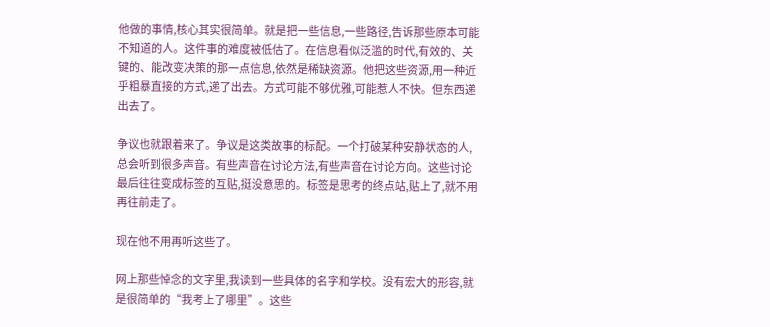他做的事情,核心其实很简单。就是把一些信息,一些路径,告诉那些原本可能不知道的人。这件事的难度被低估了。在信息看似泛滥的时代,有效的、关键的、能改变决策的那一点信息,依然是稀缺资源。他把这些资源,用一种近乎粗暴直接的方式,递了出去。方式可能不够优雅,可能惹人不快。但东西递出去了。

争议也就跟着来了。争议是这类故事的标配。一个打破某种安静状态的人,总会听到很多声音。有些声音在讨论方法,有些声音在讨论方向。这些讨论最后往往变成标签的互贴,挺没意思的。标签是思考的终点站,贴上了,就不用再往前走了。

现在他不用再听这些了。

网上那些悼念的文字里,我读到一些具体的名字和学校。没有宏大的形容,就是很简单的“我考上了哪里”。这些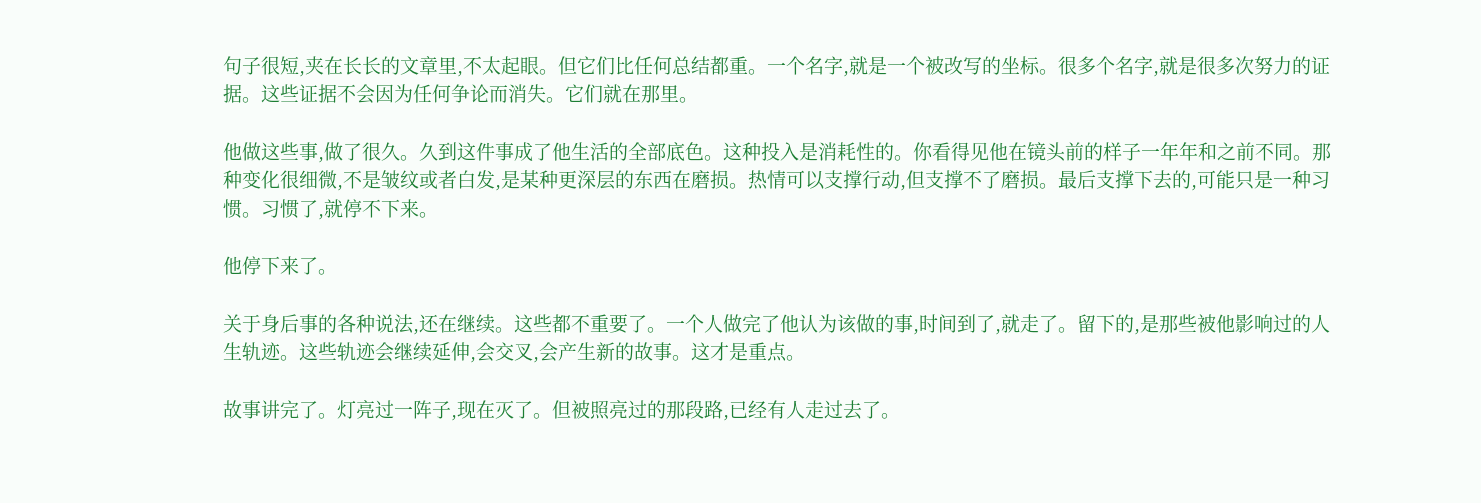句子很短,夹在长长的文章里,不太起眼。但它们比任何总结都重。一个名字,就是一个被改写的坐标。很多个名字,就是很多次努力的证据。这些证据不会因为任何争论而消失。它们就在那里。

他做这些事,做了很久。久到这件事成了他生活的全部底色。这种投入是消耗性的。你看得见他在镜头前的样子一年年和之前不同。那种变化很细微,不是皱纹或者白发,是某种更深层的东西在磨损。热情可以支撑行动,但支撑不了磨损。最后支撑下去的,可能只是一种习惯。习惯了,就停不下来。

他停下来了。

关于身后事的各种说法,还在继续。这些都不重要了。一个人做完了他认为该做的事,时间到了,就走了。留下的,是那些被他影响过的人生轨迹。这些轨迹会继续延伸,会交叉,会产生新的故事。这才是重点。

故事讲完了。灯亮过一阵子,现在灭了。但被照亮过的那段路,已经有人走过去了。